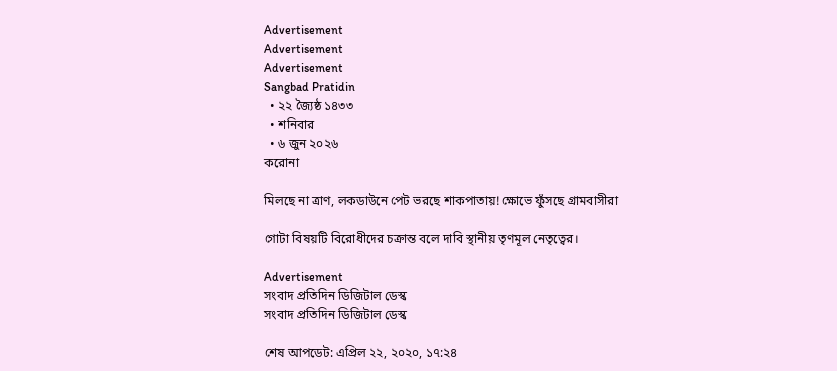Advertisement
Advertisement
Advertisement
Sangbad Pratidin
  • ২২ জ্যৈষ্ঠ ১৪৩৩
  • শনিবার
  • ৬ জুন ২০২৬
করোনা

মিলছে না ত্রাণ, লকডাউনে পেট ভরছে শাকপাতায়! ক্ষোভে ফুঁসছে গ্রামবাসীরা

গোটা বিষয়টি বিরোধীদের চক্রান্ত বলে দাবি স্থানীয় তৃণমূল নেতৃত্বের।

Advertisement
সংবাদ প্রতিদিন ডিজিটাল ডেস্ক
সংবাদ প্রতিদিন ডিজিটাল ডেস্ক

শেষ আপডেট: এপ্রিল ২২, ২০২০, ১৭:২৪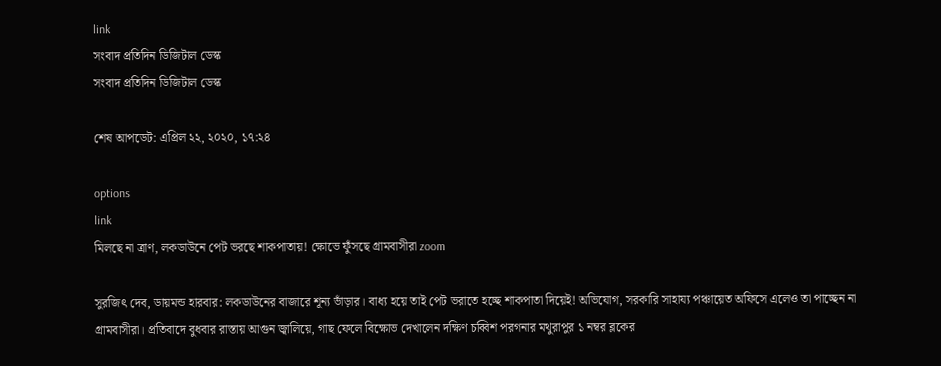link
সংবাদ প্রতিদিন ডিজিটাল ডেস্ক
সংবাদ প্রতিদিন ডিজিটাল ডেস্ক

শেষ আপডেট: এপ্রিল ২২, ২০২০, ১৭:২৪

options
link
মিলছে না ত্রাণ, লকডাউনে পেট ভরছে শাকপাতায়! ক্ষোভে ফুঁসছে গ্রামবাসীরা zoom

সুরজিৎ দেব, ডায়মন্ড হারবার: লকডাউনের বাজারে শূন্য ভাঁড়ার। বাধ্য হয়ে তাই পেট ভরাতে হচ্ছে শাকপাতা দিয়েই! অভিযোগ, সরকারি সাহায্য পঞ্চায়েত অফিসে এলেও তা পাচ্ছেন না গ্রামবাসীরা। প্রতিবাদে বুধবার রাস্তায় আগুন জ্বালিয়ে, গাছ ফেলে বিক্ষোভ দেখালেন দক্ষিণ চব্বিশ পরগনার মথুরাপুর ১ নম্বর ব্লকের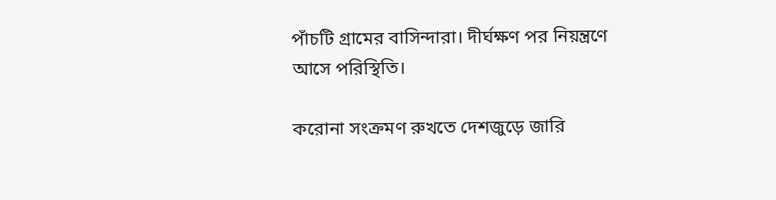পাঁচটি গ্রামের বাসিন্দারা। দীর্ঘক্ষণ পর নিয়ন্ত্রণে আসে পরিস্থিতি।

করোনা সংক্রমণ রুখতে দেশজুড়ে জারি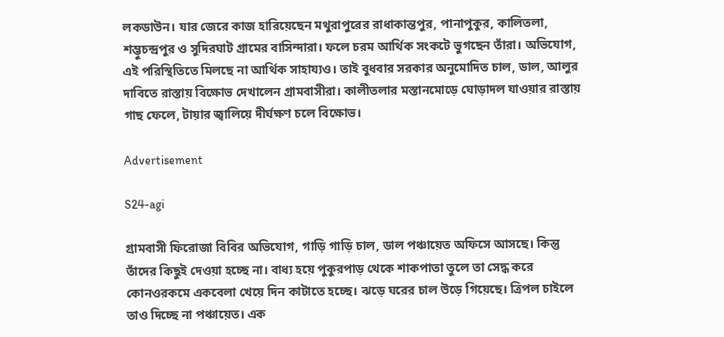লকডাউন। যার জেরে কাজ হারিয়েছেন মথুরাপুরের রাধাকান্তপুর, পানাপুকুর, কালিতলা, শম্ভুচন্দ্রপুর ও সুদিরঘাট গ্রামের বাসিন্দারা। ফলে চরম আর্থিক সংকটে ভুগছেন তাঁরা। অভিযোগ, এই পরিস্থিতিতে মিলছে না আর্থিক সাহায্যও। তাই বুধবার সরকার অনুমোদিত চাল, ডাল, আলুর দাবিতে রাস্তায় বিক্ষোভ দেখালেন গ্রামবাসীরা। কালীতলার মস্তানমোড়ে ঘোড়াদল যাওয়ার রাস্তায় গাছ ফেলে, টায়ার জ্বালিয়ে দীর্ঘক্ষণ চলে বিক্ষোভ।

Advertisement

S24-agi

গ্রামবাসী ফিরোজা বিবির অভিযোগ, গাড়ি গাড়ি চাল, ডাল পঞ্চায়েত অফিসে আসছে। কিন্তু তাঁদের কিছুই দেওয়া হচ্ছে না। বাধ্য হয়ে পুকুরপাড় থেকে শাকপাতা তুলে তা সেদ্ধ করে কোনওরকমে একবেলা খেয়ে দিন কাটাতে হচ্ছে। ঝড়ে ঘরের চাল উড়ে গিয়েছে। ত্রিপল চাইলে তাও দিচ্ছে না পঞ্চায়েত। এক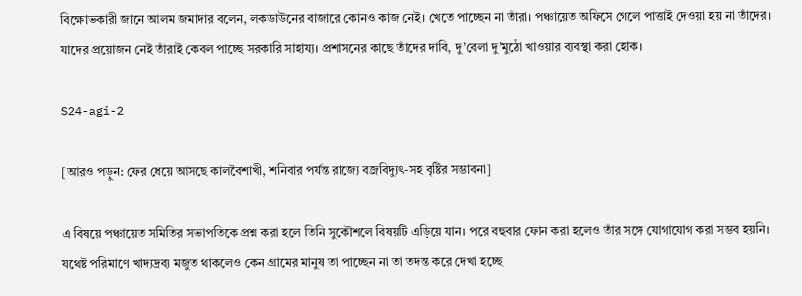বিক্ষোভকারী জানে আলম জমাদার বলেন, লকডাউনের বাজারে কোনও কাজ নেই। খেতে পাচ্ছেন না তাঁরা। পঞ্চায়েত অফিসে গেলে পাত্তাই দেওয়া হয় না তাঁদের। যাদের প্রয়োজন নেই তাঁরাই কেবল পাচ্ছে সরকারি সাহায্য। প্রশাসনের কাছে তাঁদের দাবি, দু’বেলা দু’মুঠো খাওয়ার ব্যবস্থা করা হোক।

S24-agi-2

[আরও পড়ুন: ফের ধেয়ে আসছে কালবৈশাখী, শনিবার পর্যন্ত রাজ্যে বজ্রবিদ্যুৎ-সহ বৃষ্টির সম্ভাবনা]

এ বিষয়ে পঞ্চায়েত সমিতির সভাপতিকে প্রশ্ন করা হলে তিনি সুকৌশলে বিষয়টি এড়িয়ে যান। পরে বহুবার ফোন করা হলেও তাঁর সঙ্গে যোগাযোগ করা সম্ভব হয়নি। যথেষ্ট পরিমাণে খাদ্যদ্রব্য মজুত থাকলেও কেন গ্রামের মানুষ তা পাচ্ছেন না তা তদন্ত করে দেখা হচ্ছে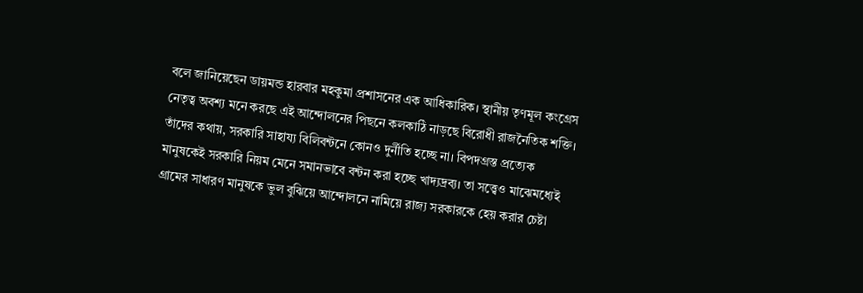বলে জানিয়েছেন ডায়মন্ড হারবার মহকুমা প্রশাসনের এক আধিকারিক। স্থানীয় তৃণমূল কংগ্রেস নেতৃত্ব অবশ্য মনে করছে এই আন্দোলনের পিছনে কলকাঠি নাড়ছে বিরোধী রাজনৈতিক শক্তি। তাঁদের কথায়, সরকারি সাহায্য বিলিবন্টনে কোনও দুর্নীতি হচ্ছে না। বিপদগ্রস্ত প্রত্যেক মানুষকেই সরকারি নিয়ম মেনে সমানভাবে বন্টন করা হচ্ছে খাদ্যদ্রব্য। তা সত্ত্বেও মাঝেমধ্যেই গ্রামের সাধারণ মানুষকে ভুল বুঝিয়ে আন্দোলনে নামিয়ে রাজ্য সরকারকে হেয় করার চেষ্টা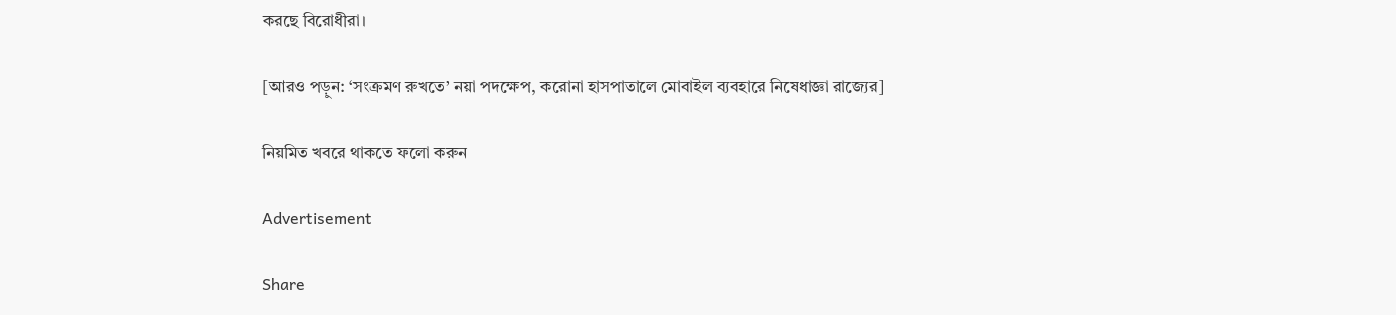করছে বিরোধীরা।

[আরও পড়ুন: ‘সংক্রমণ রুখতে’ নয়া পদক্ষেপ, করোনা হাসপাতালে মোবাইল ব্যবহারে নিষেধাজ্ঞা রাজ্যের]

নিয়মিত খবরে থাকতে ফলো করুন

Advertisement

Share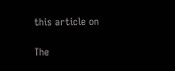this article on

The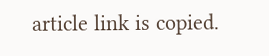article link is copied.